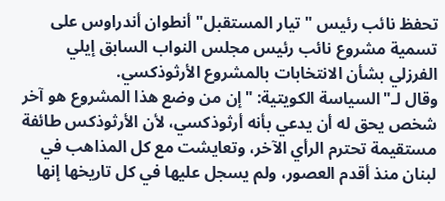تحفظ نائب رئيس "تيار المستقبل" أنطوان أندراوس على تسمية مشروع نائب رئيس مجلس النواب السابق إيلي الفرزلي بشأن الانتخابات بالمشروع الأرثوذكسي.
وقال لـ"السياسة الكويتية: "إن من وضع هذا المشروع هو آخر شخص يحق له أن يدعي بأنه أرثوذكسي، لأن الأرثوذكس طائفة مستقيمة تحترم الرأي الآخر، وتعايشت مع كل المذاهب في لبنان منذ أقدم العصور، ولم يسجل عليها في كل تاريخها إنها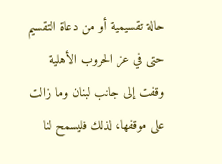حالة تقسيمية أو من دعاة التقسيم حتى في عز الحروب الأهلية وقفت إلى جانب لبنان وما زالت على موقفها، لذلك فليسمح لنا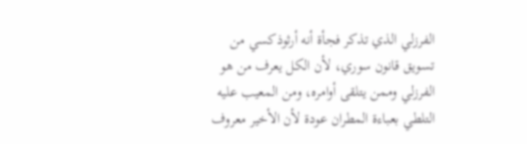الفرزلي الذي تذكر فجأة أنه أرثوذكسي من تسويق قانون سوري، لأن الكل يعرف من هو الفرزلي وممن يتلقى أوامره، ومن المعيب عليه التلطي بعباءة المطران عودة لأن الأخير معروف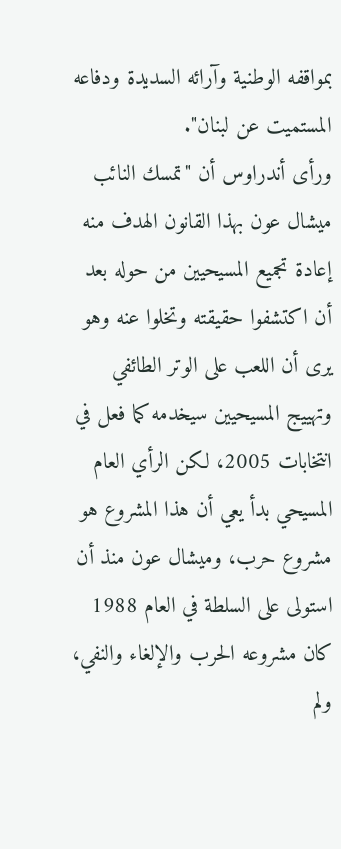بمواقفه الوطنية وآرائه السديدة ودفاعه المستميت عن لبنان".
ورأى أندراوس أن "تمسك النائب ميشال عون بهذا القانون الهدف منه إعادة تجميع المسيحيين من حوله بعد أن اكتشفوا حقيقته وتخلوا عنه وهو يرى أن اللعب على الوتر الطائفي وتهييج المسيحيين سيخدمه كما فعل في انتخابات 2005، لكن الرأي العام المسيحي بدأ يعي أن هذا المشروع هو مشروع حرب، وميشال عون منذ أن استولى على السلطة في العام 1988 كان مشروعه الحرب والإلغاء والنفي، ولم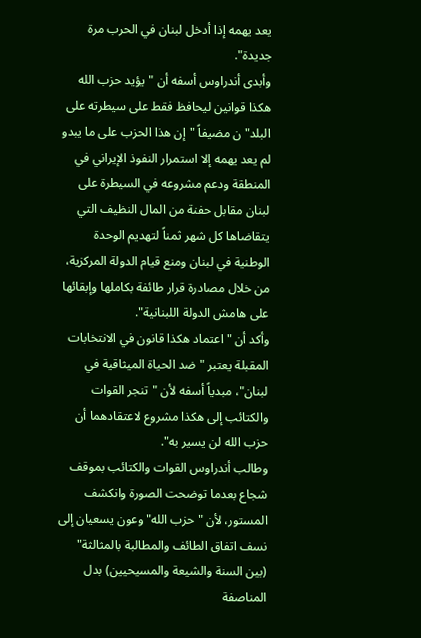يعد يهمه إذا أدخل لبنان في الحرب مرة جديدة".
وأبدى أندراوس أسفه أن "يؤيد حزب الله هكذا قوانين ليحافظ فقط على سيطرته على البلد"ن مضيفاً "إن هذا الحزب على ما يبدو لم يعد يهمه إلا استمرار النفوذ الإيراني في المنطقة ودعم مشروعه في السيطرة على لبنان مقابل حفنة من المال النظيف التي يتقاضاها كل شهر ثمناً لتهديم الوحدة الوطنية في لبنان ومنع قيام الدولة المركزية، من خلال مصادرة قرار طائفة بكاملها وإبقائها على هامش الدولة اللبنانية".
وأكد أن "اعتماد هكذا قانون في الانتخابات المقبلة يعتبر "ضد الحياة الميثاقية في لبنان"، مبدياً أسفه لأن "تنجر القوات والكتائب إلى هكذا مشروع لاعتقادهما أن حزب الله لن يسير به".
وطالب أندراوس القوات والكتائب بموقف شجاع بعدما توضحت الصورة وانكشف المستور، لأن "حزب الله" وعون يسعيان إلى نسف اتفاق الطائف والمطالبة بالمثالثة" (بين السنة والشيعة والمسيحيين) بدل المناصفة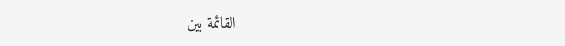القائمة بين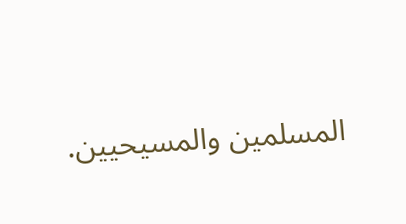المسلمين والمسيحيين.